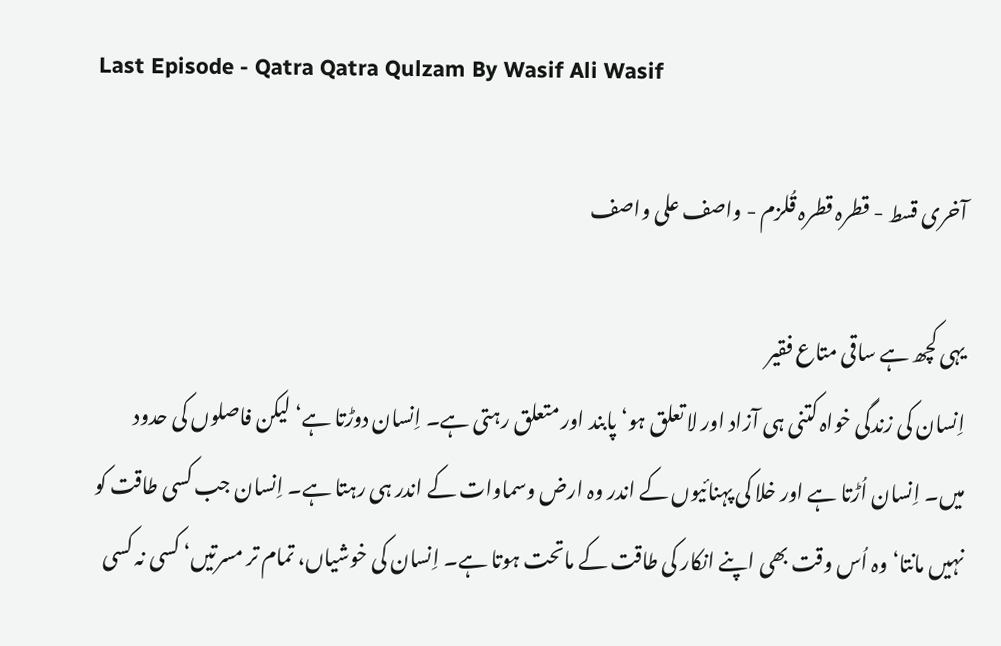Last Episode - Qatra Qatra Qulzam By Wasif Ali Wasif

آخری قسط - قطرہ قطرہ قُلزم - واصف علی واصف

یہی کچھ ہے ساقی متاع فقیر
اِنسان کی زندگی خواہ کتنی ہی آزاد اور لا تعلق ہو‘ پابند اور متعلق رہتی ہے۔ اِنسان دوڑتا ہے‘ لیکن فاصلوں کی حدود میں۔ اِنسان اُڑتا ہے اور خلا کی پہنائیوں کے اندر وہ ارض وسماوات کے اندر ہی رہتا ہے۔ اِنسان جب کسی طاقت کو نہیں مانتا‘وہ اُس وقت بھی اپنے انکار کی طاقت کے ماتحت ہوتا ہے۔ اِنسان کی خوشیاں، تمام تر مسرتیں‘ کسی نہ کسی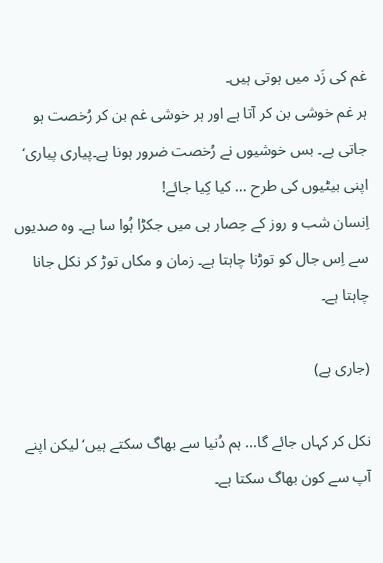غم کی زَد میں ہوتی ہیں۔
ہر غم خوشی بن کر آتا ہے اور ہر خوشی غم بن کر رُخصت ہو جاتی ہے۔ بس خوشیوں نے رُخصت ضرور ہونا ہے۔پیاری پیاری‘ اپنی بیٹیوں کی طرح … کیا کِیا جائے!
اِنسان شب و روز کے حِصار ہی میں جکڑا ہُوا سا ہے۔ وہ صدیوں سے اِس جال کو توڑنا چاہتا ہے۔ زمان و مکاں توڑ کر نکل جانا چاہتا ہے۔

(جاری ہے)

نکل کر کہاں جائے گا… ہم دُنیا سے بھاگ سکتے ہیں‘ لیکن اپنے آپ سے کون بھاگ سکتا ہے۔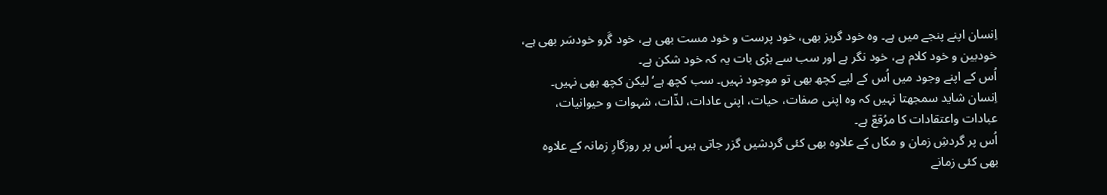اِنسان اپنے پنجے میں ہے۔ وہ خود گریز بھی، خود پرست و خود مست بھی ہے، خود گَرو خودسَر بھی ہے، خودبین و خود کلام ہے، خود نگر ہے اور سب سے بڑی بات یہ کہ خود شکن ہے۔
اُس کے اپنے وجود میں اُس کے لیے کچھ بھی تو موجود نہیں۔ سب کچھ ہے‘ لیکن کچھ بھی نہیں۔
اِنسان شاید سمجھتا نہیں کہ وہ اپنی صفات، حیات، اپنی عادات، لذّات، شہوات و حیوانیات، عبادات واعتقادات کا مرُقعّ ہے۔
اُس پر گردشِ زمان و مکاں کے علاوہ بھی کئی گردشیں گزر جاتی ہیں۔ اُس پر روزگارِ زمانہ کے علاوہ بھی کئی زمانے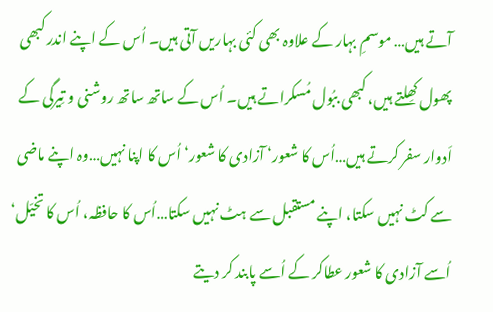آتے ہیں… موسمِ بہار کے علاوہ بھی کئی بہاریں آتی ہیں۔ اُس کے اپنے اندر کبھی پھول کھِلتے ہیں، کبھی ببُول مُسکراتے ہیں۔ اُس کے ساتھ ساتھ روشنی و تِیرگی کے اَدوار سفر کرتے ہیں…اُس کا شعور‘ آزادی کا شعور‘ اُس کا اپنا نہیں…وہ اپنے ماضی سے کٹ نہیں سکتا، اپنے مستقبل سے ہٹ نہیں سکتا…اُس کا حافظہ، اُس کا تخیّل‘ اُسے آزادی کا شعور عطاکر کے اُسے پابند کر دیتے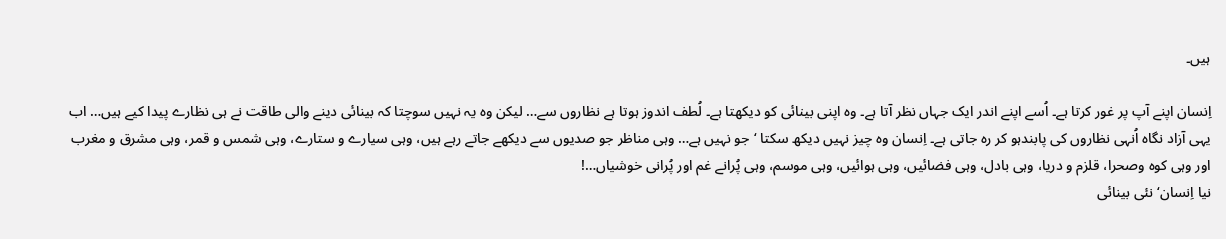ہیں۔

اِنسان اپنے آپ پر غور کرتا ہے۔ اُسے اپنے اندر ایک جہاں نظر آتا ہے۔ وہ اپنی بینائی کو دیکھتا ہے۔ لُطف اندوز ہوتا ہے نظاروں سے… لیکن وہ یہ نہیں سوچتا کہ بینائی دینے والی طاقت نے ہی نظارے پیدا کیے ہیں… اب یہی آزاد نگاہ اُنہی نظاروں کی پابندہو کر رہ جاتی ہے۔ اِنسان وہ چیز نہیں دیکھ سکتا ‘جو نہیں ہے… وہی مناظر جو صدیوں سے دیکھے جاتے رہے ہیں، وہی سیارے و ستارے، وہی شمس و قمر، وہی مشرق و مغرب اور وہی کوہ وصحرا، قلزم و دریا، وہی بادل، وہی فضائیں، وہی ہوائیں، وہی موسم، وہی پُرانے غم اور پُرانی خوشیاں…!
نیا اِنسان‘ نئی بینائی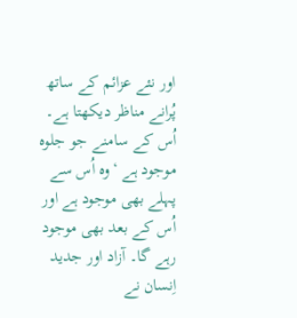اور نئے عزائم کے ساتھ پُرانے مناظر دیکھتا ہے۔
اُس کے سامنے جو جلوہ موجود ہے ‘وہ اُس سے پہلے بھی موجود ہے اور اُس کے بعد بھی موجود رہے گا۔ آزاد اور جدید اِنسان نے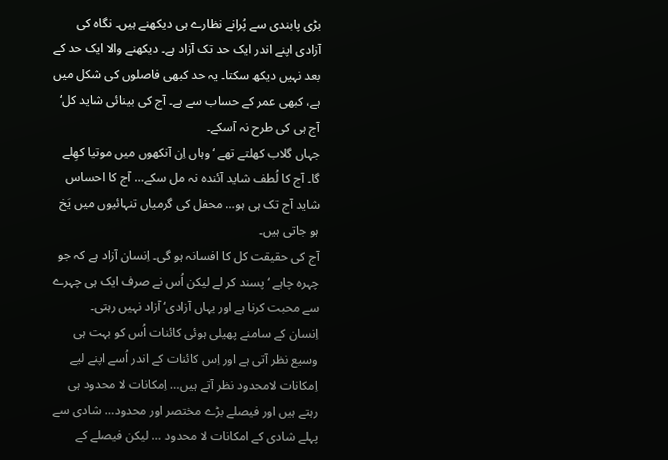بڑی پابندی سے پُرانے نظارے ہی دیکھنے ہیں۔ نگاہ کی آزادی اپنے اندر ایک حد تک آزاد ہے۔ دیکھنے والا ایک حد کے بعد نہیں دیکھ سکتا۔ یہ حد کبھی فاصلوں کی شکل میں ہے، کبھی عمر کے حساب سے ہے۔ آج کی بینائی شاید کل‘ آج ہی کی طرح نہ آسکے۔
جہاں گلاب کھلتے تھے ‘وہاں اِن آنکھوں میں موتیا کھِلے گا۔ آج کا لُطف شاید آئندہ نہ مل سکے… آج کا احساس شاید آج تک ہی ہو… محفل کی گرمیاں تنہائیوں میں یَخ ہو جاتی ہیں۔
آج کی حقیقت کل کا افسانہ ہو گی۔ اِنسان آزاد ہے کہ جو چہرہ چاہے ‘پسند کر لے لیکن اُس نے صرف ایک ہی چہرے سے محبت کرنا ہے اور یہاں آزادی‘آزاد نہیں رہتی۔
اِنسان کے سامنے پھیلی ہوئی کائنات اُس کو بہت ہی وسیع نظر آتی ہے اور اِس کائنات کے اندر اُسے اپنے لیے اِمکانات لامحدود نظر آتے ہیں… اِمکانات لا محدود ہی رہتے ہیں اور فیصلے بڑے مختصر اور محدود… شادی سے پہلے شادی کے امکانات لا محدود … لیکن فیصلے کے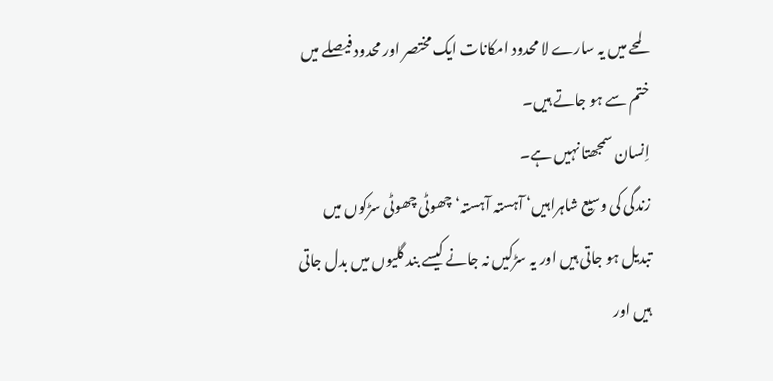لمحے میں یہ سارے لا محدود امکانات ایک مختصر اور محدود فیصلے میں ختم سے ہو جاتے ہیں۔
اِنسان سمجھتا نہیں ہے۔
زندگی کی وسیع شاہراہیں‘ آہستہ آہستہ‘ چھوٹی چھوٹی سڑکوں میں تبدیل ہو جاتی ہیں اور یہ سڑکیں نہ جانے کیسے بند گلیوں میں بدل جاتی ہیں اور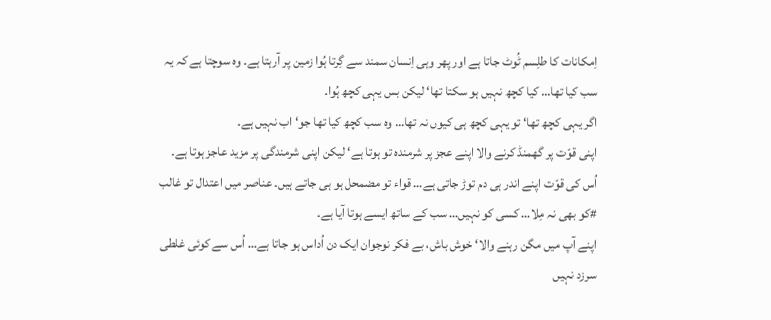اِمکانات کا طلِسم ٹُوٹ جاتا ہے اور پھر وہی اِنسان سمند سے گِرتا ہُوا زمین پر آرہتا ہے۔ وہ سوچتا ہے کہ یہ سب کیا تھا… کیا کچھ نہیں ہو سکتا تھا‘ لیکن بس یہی کچھ ہُوا۔
اگر یہی کچھ تھا‘ تو یہی کچھ ہی کیوں نہ تھا… وہ سب کچھ کیا تھا جو‘ اب نہیں ہے۔
اپنی قوّت پر گھمنڈ کرنے والا اپنے عجز پر شرمندہ تو ہوتا ہے‘ لیکن اپنی شرمندگی پر مزید عاجز ہوتا ہے۔ اُس کی قوّت اپنے اندر ہی دم توڑ جاتی ہے… قواء تو مضمحل ہو ہی جاتے ہیں۔ عناصر میں اعتدال تو غالب #کو بھی نہ مِلا… کسی کو نہیں… سب کے ساتھ ایسے ہوتا آیا ہے۔
اپنے آپ میں مگن رہنے والا‘ خوش باش، بے فکر نوجوان ایک دن اُداس ہو جاتا ہے… اُس سے کوئی غلطی سرزد نہیں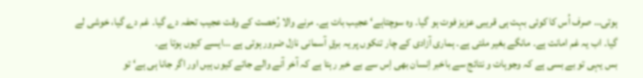ہوتی… صرف اُس کا کوئی بہت ہی قریبی عزیز فوت ہو گیا۔ وہ سوچتاہے‘ عجیب بات ہے۔ مرنے والا رُخصت کے وقت عجیب تحفہ دے گیا۔ غم دے گیا، خوشی لے گیا۔ اب یہ غم امانت ہے۔ مانگے بغیر ملتی ہے۔ ہماری آزادی کے چار تنکوں پر یہ برقِ آسمانی نازل ضرور ہوتی ہے …ایسے کیوں ہوتا ہے۔
بس یہی تو بے بسی ہے کہ وجوہات و نتائج سے باخبر اِنسان بھی اِس سے بے خبر رہتا ہے کہ آخر آنے والے جاتے کیوں ہیں اور اگر جانا ہی ہے‘ تو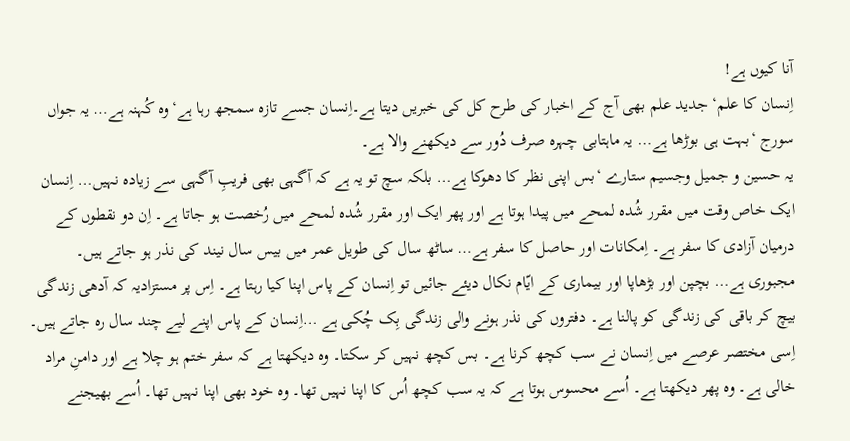آنا کیوں ہے!
اِنسان کا علم‘ جدید علم بھی آج کے اخبار کی طرح کل کی خبریں دیتا ہے۔اِنسان جسے تازہ سمجھ رہا ہے‘وہ کُہنہ ہے… یہ جواں سورج ‘بہت ہی بوڑھا ہے… یہ ماہتابی چہرہ صرف دُور سے دیکھنے والا ہے۔
یہ حسین و جمیل وجسیم ستارے ‘بس اپنی نظر کا دھوکا ہے… بلکہ سچ تو یہ ہے کہ آگہی بھی فریبِ آگہی سے زیادہ نہیں… اِنسان ایک خاص وقت میں مقرر شُدہ لمحے میں پیدا ہوتا ہے اور پھر ایک اور مقرر شُدہ لمحے میں رُخصت ہو جاتا ہے۔ اِن دو نقطوں کے درمیان آزادی کا سفر ہے۔ اِمکانات اور حاصل کا سفر ہے… ساٹھ سال کی طویل عمر میں بیس سال نیند کی نذر ہو جاتے ہیں۔
مجبوری ہے… بچپن اور بڑھاپا اور بیماری کے ایّام نکال دیئے جائیں تو اِنسان کے پاس اپنا کیا رہتا ہے۔ اِس پر مستزادیہ کہ آدھی زندگی بیچ کر باقی کی زندگی کو پالنا ہے۔ دفتروں کی نذر ہونے والی زندگی بِک چُکی ہے …اِنسان کے پاس اپنے لیے چند سال رہ جاتے ہیں۔ اِسی مختصر عرصے میں اِنسان نے سب کچھ کرنا ہے۔ بس کچھ نہیں کر سکتا۔ وہ دیکھتا ہے کہ سفر ختم ہو چلا ہے اور دامنِ مراد خالی ہے۔ وہ پھر دیکھتا ہے۔ اُسے محسوس ہوتا ہے کہ یہ سب کچھ اُس کا اپنا نہیں تھا۔ وہ خود بھی اپنا نہیں تھا۔ اُسے بھیجنے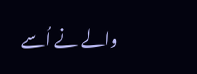والے نے اُسے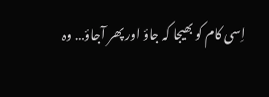اِسی کام کو بھیجا کہ جاؤ اور پھر آجاؤ… وہ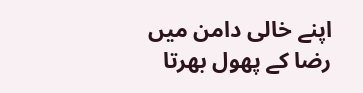اپنے خالی دامن میں رضا کے پھول بھرتا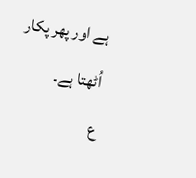ہے اور پھر پکار اُٹھتا ہے۔
ع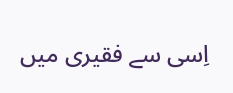اِسی سے فقیری میں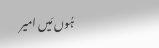ہُوں مَیں امیر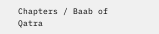Chapters / Baab of Qatra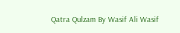Qatra Qulzam By Wasif Ali Wasif